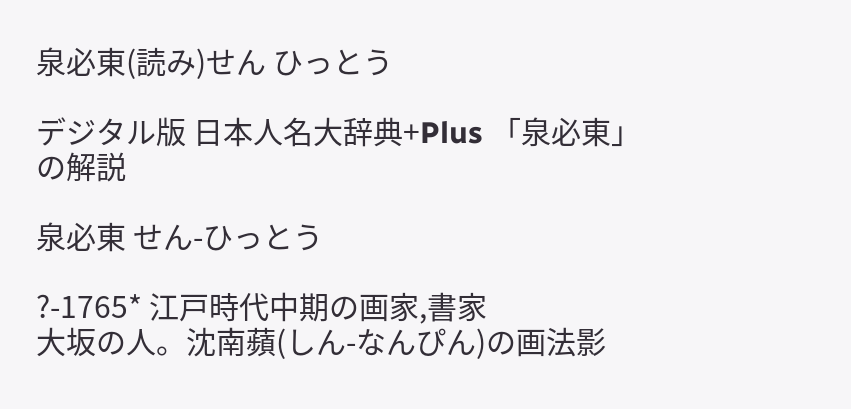泉必東(読み)せん ひっとう

デジタル版 日本人名大辞典+Plus 「泉必東」の解説

泉必東 せん-ひっとう

?-1765* 江戸時代中期の画家,書家
大坂の人。沈南蘋(しん-なんぴん)の画法影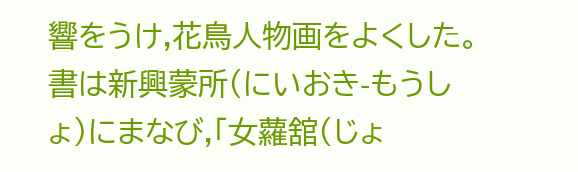響をうけ,花鳥人物画をよくした。書は新興蒙所(にいおき-もうしょ)にまなび,「女蘿舘(じょ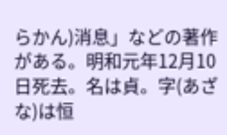らかん)消息」などの著作がある。明和元年12月10日死去。名は貞。字(あざな)は恒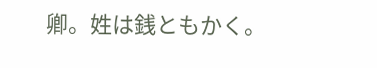卿。姓は銭ともかく。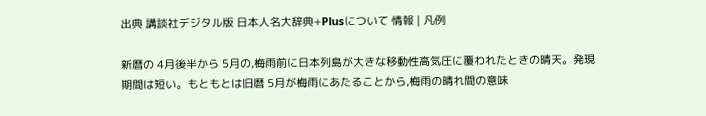出典 講談社デジタル版 日本人名大辞典+Plusについて 情報 | 凡例

新暦の 4月後半から 5月の,梅雨前に日本列島が大きな移動性高気圧に覆われたときの晴天。発現期間は短い。もともとは旧暦 5月が梅雨にあたることから,梅雨の晴れ間の意味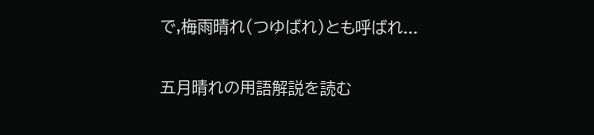で,梅雨晴れ(つゆばれ)とも呼ばれ...

五月晴れの用語解説を読む